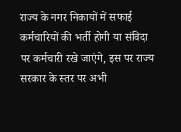राज्य के नगर निकायों में सफाई कर्मचारियों की भर्ती होगी या संविदा पर कर्मचारी रखे जाएंगे, इस पर राज्य सरकार के स्तर पर अभी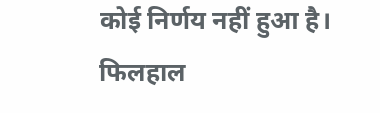कोई निर्णय नहीं हुआ है। फिलहाल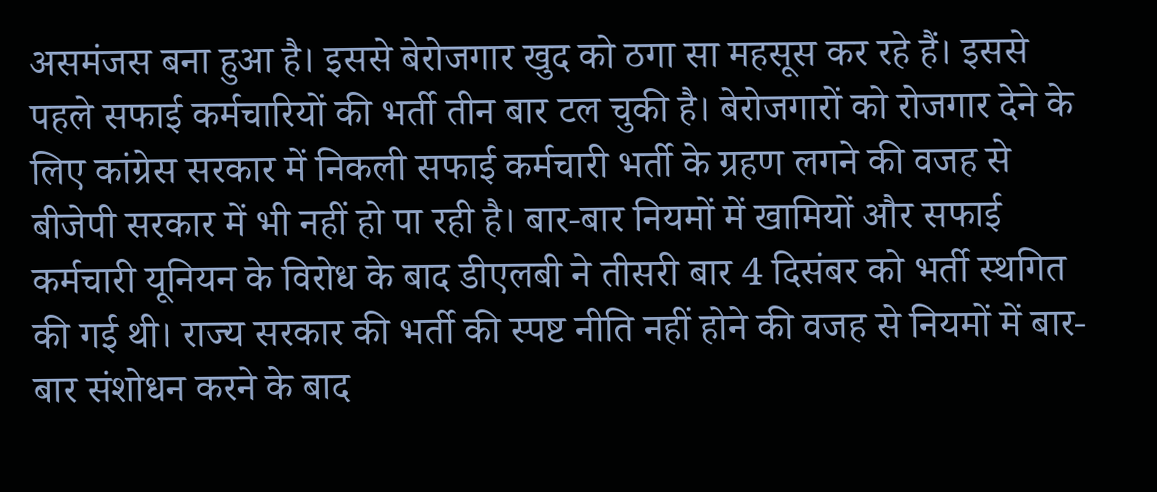असमंजस बना हुआ है। इससे बेरोजगार खुद को ठगा सा महसूस कर रहे हैं। इससे पहले सफाई कर्मचारियों की भर्ती तीन बार टल चुकी है। बेरोजगारों को रोजगार देने के लिए कांग्रेस सरकार में निकली सफाई कर्मचारी भर्ती के ग्रहण लगने की वजह से बीजेपी सरकार में भी नहीं हो पा रही है। बार-बार नियमों में खामियों और सफाई कर्मचारी यूनियन के विरोध के बाद डीएलबी ने तीसरी बार 4 दिसंबर को भर्ती स्थगित की गई थी। राज्य सरकार की भर्ती की स्पष्ट नीति नहीं होने की वजह से नियमों में बार-बार संशोधन करने के बाद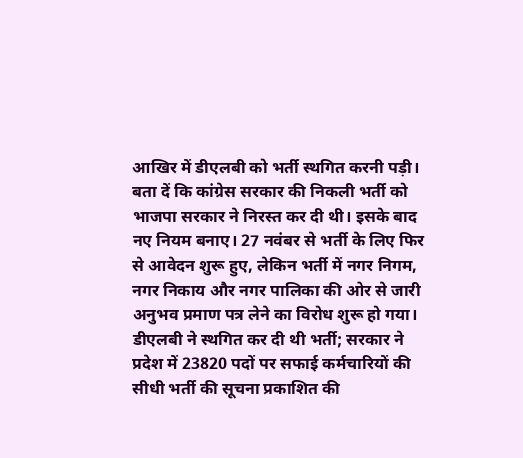आखिर में डीएलबी को भर्ती स्थगित करनी पड़ी। बता दें कि कांग्रेस सरकार की निकली भर्ती को भाजपा सरकार ने निरस्त कर दी थी। इसके बाद नए नियम बनाए। 27 नवंबर से भर्ती के लिए फिर से आवेदन शुरू हुए, लेकिन भर्ती में नगर निगम, नगर निकाय और नगर पालिका की ओर से जारी अनुभव प्रमाण पत्र लेने का विरोध शुरू हो गया। डीएलबी ने स्थगित कर दी थी भर्ती; सरकार ने प्रदेश में 23820 पदों पर सफाई कर्मचारियों की सीधी भर्ती की सूचना प्रकाशित की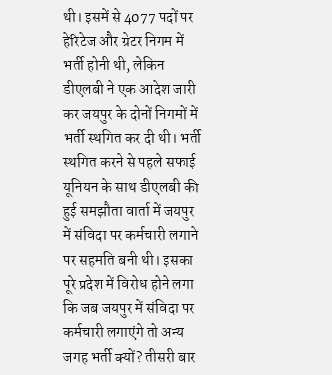थी। इसमें से 4077 पदों पर हेरिटेज और ग्रेटर निगम में भर्ती होनी थी, लेकिन डीएलबी ने एक आदेश जारी कर जयपुर के दोनों निगमों में भर्ती स्थगित कर दी थी। भर्ती स्थगित करने से पहले सफाई यूनियन के साथ डीएलबी की हुई समझौता वार्ता में जयपुर में संविदा पर कर्मचारी लगाने पर सहमति बनी थी। इसका पूरे प्रदेश में विरोध होने लगा कि जब जयपुर में संविदा पर कर्मचारी लगाएंगे तो अन्य जगह भर्ती क्यों? तीसरी बार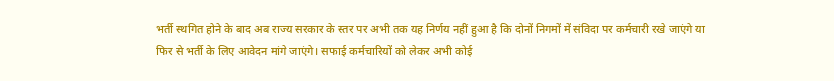भर्ती स्थगित होने के बाद अब राज्य सरकार के स्तर पर अभी तक यह निर्णय नहीं हुआ है कि दोनों निगमों में संविदा पर कर्मचारी रखे जाएंगे या फिर से भर्ती के लिए आवेदन मांगे जाएंगे। सफाई कर्मचारियों को लेकर अभी कोई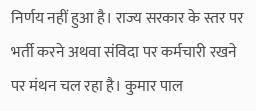निर्णय नहीं हुआ है। राज्य सरकार के स्तर पर भर्ती करने अथवा संविदा पर कर्मचारी रखने पर मंथन चल रहा है। कुमार पाल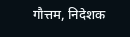गौत्तम, निदेशक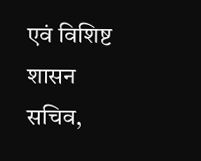एवं विशिष्ट शासन सचिव,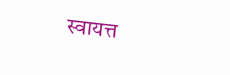स्वायत्त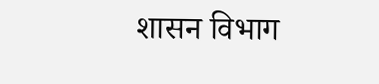शासन विभाग